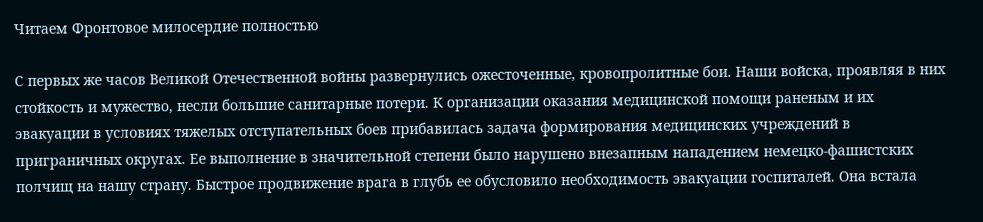Читаем Фронтовое милосердие полностью

С первых же часов Великой Отечественной войны развернулись ожесточенные, кровопролитные бои. Наши войска, проявляя в них стойкость и мужество, несли большие санитарные потери. К организации оказания медицинской помощи раненым и их эвакуации в условиях тяжелых отступательных боев прибавилась задача формирования медицинских учреждений в приграничных округах. Ее выполнение в значительной степени было нарушено внезапным нападением немецко-фашистских полчищ на нашу страну. Быстрое продвижение врага в глубь ее обусловило необходимость эвакуации госпиталей. Она встала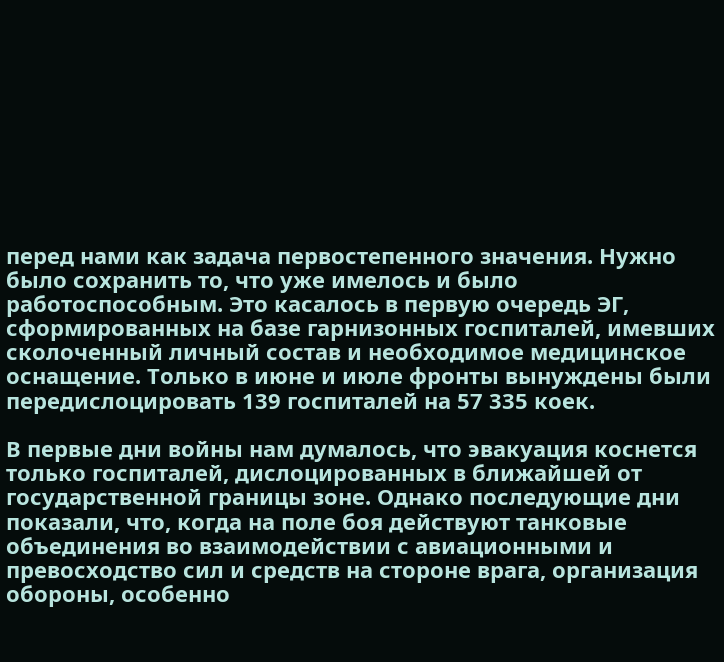перед нами как задача первостепенного значения. Нужно было сохранить то, что уже имелось и было работоспособным. Это касалось в первую очередь ЭГ, сформированных на базе гарнизонных госпиталей, имевших сколоченный личный состав и необходимое медицинское оснащение. Только в июне и июле фронты вынуждены были передислоцировать 139 госпиталей на 57 335 коек.

В первые дни войны нам думалось, что эвакуация коснется только госпиталей, дислоцированных в ближайшей от государственной границы зоне. Однако последующие дни показали, что, когда на поле боя действуют танковые объединения во взаимодействии с авиационными и превосходство сил и средств на стороне врага, организация обороны, особенно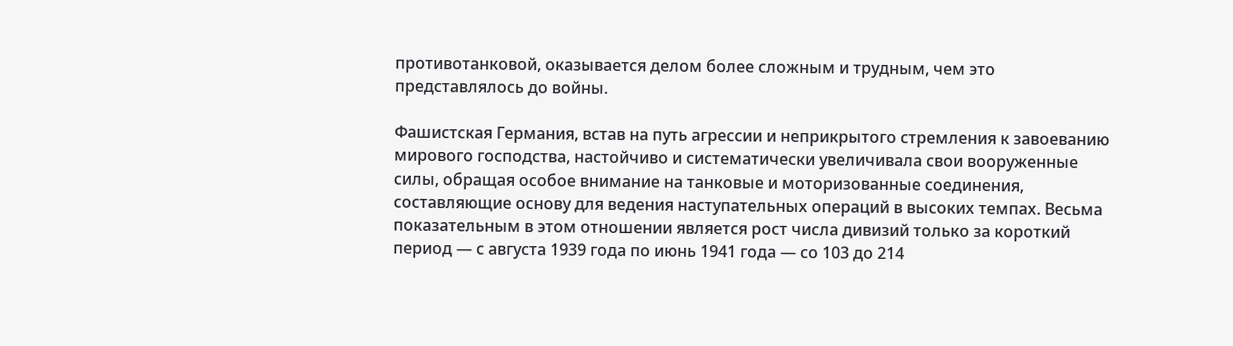противотанковой, оказывается делом более сложным и трудным, чем это представлялось до войны.

Фашистская Германия, встав на путь агрессии и неприкрытого стремления к завоеванию мирового господства, настойчиво и систематически увеличивала свои вооруженные силы, обращая особое внимание на танковые и моторизованные соединения, составляющие основу для ведения наступательных операций в высоких темпах. Весьма показательным в этом отношении является рост числа дивизий только за короткий период — с августа 1939 года по июнь 1941 года — со 103 до 214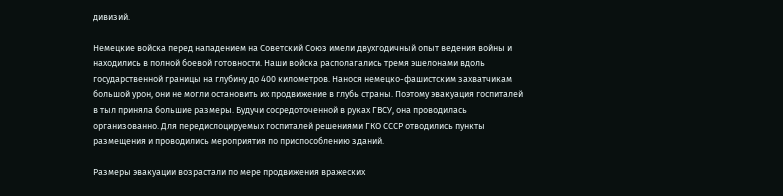дивизий.

Немецкие войска перед нападением на Советский Союз имели двухгодичный опыт ведения войны и находились в полной боевой готовности. Наши войска располагались тремя эшелонами вдоль государственной границы на глубину до 400 километров. Нанося немецко-фашистским захватчикам большой урон, они не могли остановить их продвижение в глубь страны. Поэтому эвакуация госпиталей в тыл приняла большие размеры. Будучи сосредоточенной в руках ГВСУ, она проводилась организованно. Для передислоцируемых госпиталей решениями ГКО СССР отводились пункты размещения и проводились мероприятия по приспособлению зданий.

Размеры эвакуации возрастали по мере продвижения вражеских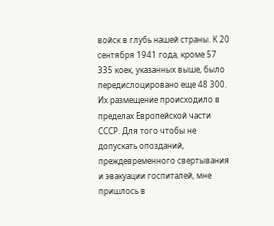войск в глубь нашей страны. К 20 сентября 1941 года, кроме 57 335 коек, указанных выше, было передислоцировано еще 48 300. Их размещение происходило в пределах Европейской части СССР. Для того чтобы не допускать опозданий, преждевременного свертывания и эвакуации госпиталей, мне пришлось в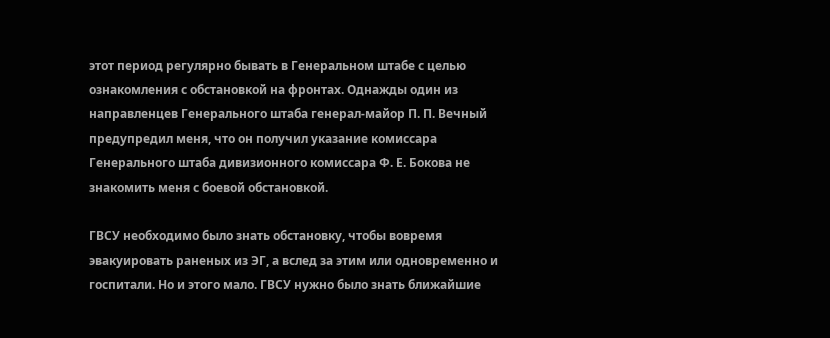этот период регулярно бывать в Генеральном штабе с целью ознакомления с обстановкой на фронтах. Однажды один из направленцев Генерального штаба генерал-майор П. П. Вечный предупредил меня, что он получил указание комиссара Генерального штаба дивизионного комиссара Ф. Е. Бокова не знакомить меня с боевой обстановкой.

ГВСУ необходимо было знать обстановку, чтобы вовремя эвакуировать раненых из ЭГ, а вслед за этим или одновременно и госпитали. Но и этого мало. ГВСУ нужно было знать ближайшие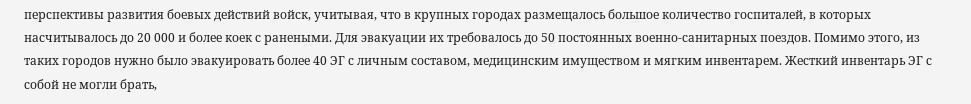перспективы развития боевых действий войск, учитывая, что в крупных городах размещалось большое количество госпиталей, в которых насчитывалось до 20 000 и более коек с ранеными. Для эвакуации их требовалось до 50 постоянных военно-санитарных поездов. Помимо этого, из таких городов нужно было эвакуировать более 40 ЭГ с личным составом, медицинским имуществом и мягким инвентарем. Жесткий инвентарь ЭГ с собой не могли брать,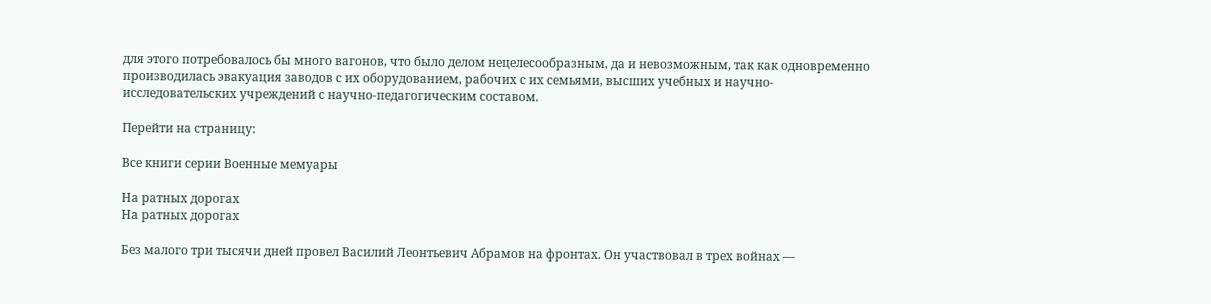для этого потребовалось бы много вагонов, что было делом нецелесообразным, да и невозможным, так как одновременно производилась эвакуация заводов с их оборудованием, рабочих с их семьями, высших учебных и научно-исследовательских учреждений с научно-педагогическим составом.

Перейти на страницу:

Все книги серии Военные мемуары

На ратных дорогах
На ратных дорогах

Без малого три тысячи дней провел Василий Леонтьевич Абрамов на фронтах. Он участвовал в трех войнах —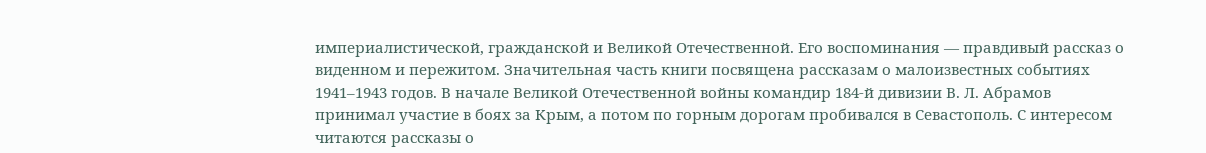империалистической, гражданской и Великой Отечественной. Его воспоминания — правдивый рассказ о виденном и пережитом. Значительная часть книги посвящена рассказам о малоизвестных событиях 1941–1943 годов. В начале Великой Отечественной войны командир 184-й дивизии В. Л. Абрамов принимал участие в боях за Крым, а потом по горным дорогам пробивался в Севастополь. С интересом читаются рассказы о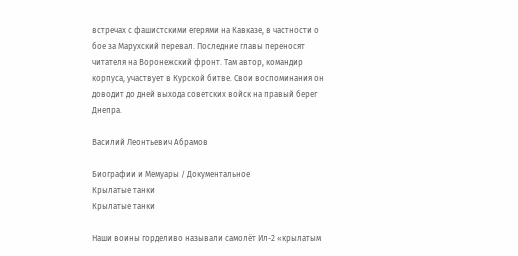встречах с фашистскими егерями на Кавказе, в частности о бое за Марухский перевал. Последние главы переносят читателя на Воронежский фронт. Там автор, командир корпуса, участвует в Курской битве. Свои воспоминания он доводит до дней выхода советских войск на правый берег Днепра.

Василий Леонтьевич Абрамов

Биографии и Мемуары / Документальное
Крылатые танки
Крылатые танки

Наши воины горделиво называли самолёт Ил-2 «крылатым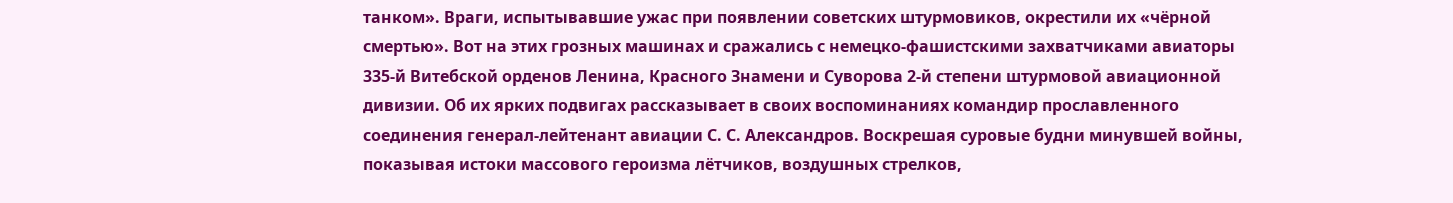танком». Враги, испытывавшие ужас при появлении советских штурмовиков, окрестили их «чёрной смертью». Вот на этих грозных машинах и сражались с немецко-фашистскими захватчиками авиаторы 335-й Витебской орденов Ленина, Красного Знамени и Суворова 2-й степени штурмовой авиационной дивизии. Об их ярких подвигах рассказывает в своих воспоминаниях командир прославленного соединения генерал-лейтенант авиации С. С. Александров. Воскрешая суровые будни минувшей войны, показывая истоки массового героизма лётчиков, воздушных стрелков,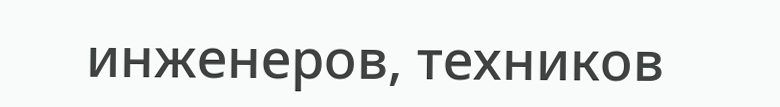инженеров, техников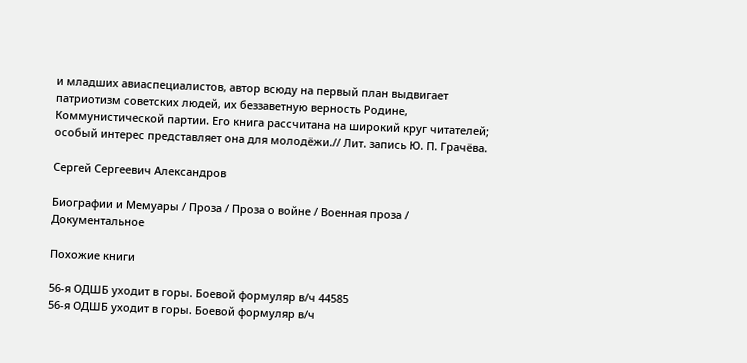и младших авиаспециалистов, автор всюду на первый план выдвигает патриотизм советских людей, их беззаветную верность Родине, Коммунистической партии. Его книга рассчитана на широкий круг читателей; особый интерес представляет она для молодёжи.// Лит. запись Ю. П. Грачёва.

Сергей Сергеевич Александров

Биографии и Мемуары / Проза / Проза о войне / Военная проза / Документальное

Похожие книги

56-я ОДШБ уходит в горы. Боевой формуляр в/ч 44585
56-я ОДШБ уходит в горы. Боевой формуляр в/ч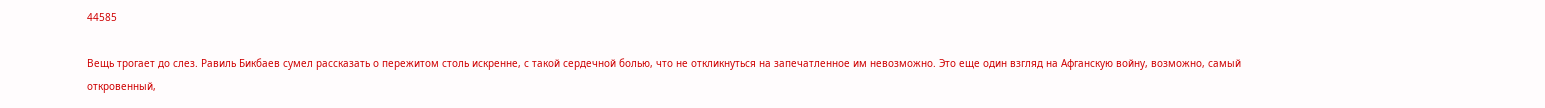44585

Вещь трогает до слез. Равиль Бикбаев сумел рассказать о пережитом столь искренне, с такой сердечной болью, что не откликнуться на запечатленное им невозможно. Это еще один взгляд на Афганскую войну, возможно, самый откровенный,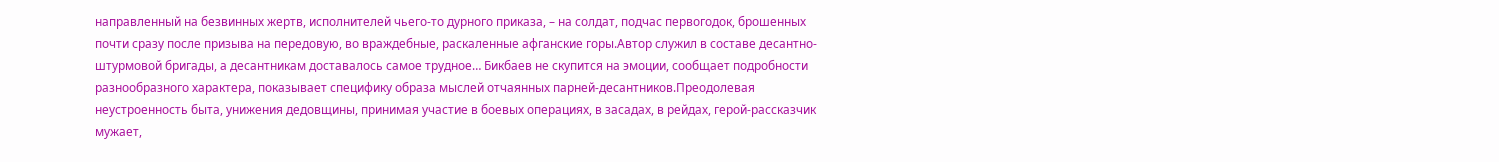направленный на безвинных жертв, исполнителей чьего-то дурного приказа, – на солдат, подчас первогодок, брошенных почти сразу после призыва на передовую, во враждебные, раскаленные афганские горы.Автор служил в составе десантно-штурмовой бригады, а десантникам доставалось самое трудное… Бикбаев не скупится на эмоции, сообщает подробности разнообразного характера, показывает специфику образа мыслей отчаянных парней-десантников.Преодолевая неустроенность быта, унижения дедовщины, принимая участие в боевых операциях, в засадах, в рейдах, герой-рассказчик мужает,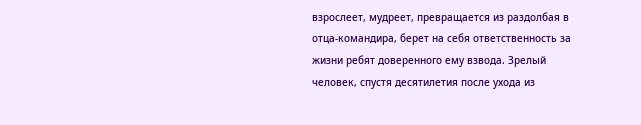взрослеет, мудреет, превращается из раздолбая в отца-командира, берет на себя ответственность за жизни ребят доверенного ему взвода. Зрелый человек, спустя десятилетия после ухода из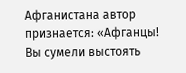Афганистана автор признается: «Афганцы! Вы сумели выстоять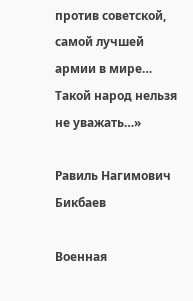против советской, самой лучшей армии в мире… Такой народ нельзя не уважать…»

Равиль Нагимович Бикбаев

Военная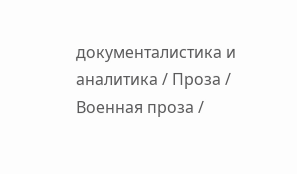документалистика и аналитика / Проза / Военная проза /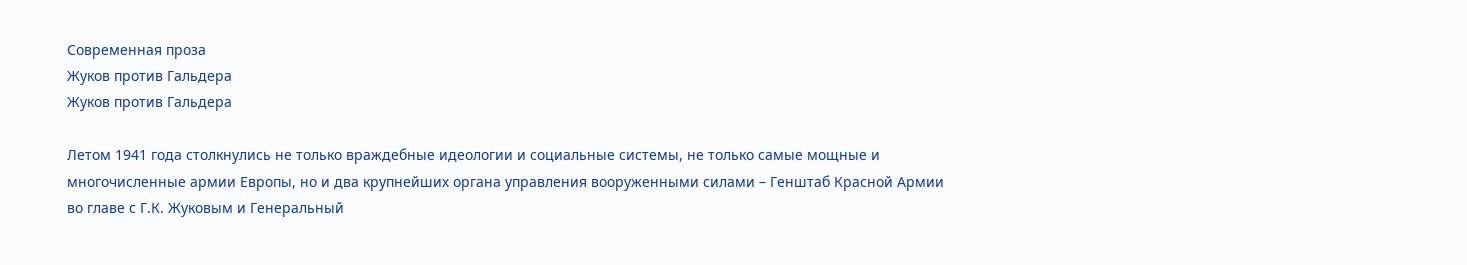Современная проза
Жуков против Гальдера
Жуков против Гальдера

Летом 1941 года столкнулись не только враждебные идеологии и социальные системы, не только самые мощные и многочисленные армии Европы, но и два крупнейших органа управления вооруженными силами – Генштаб Красной Армии во главе с Г.К. Жуковым и Генеральный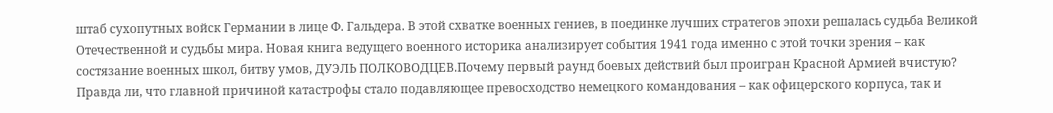штаб сухопутных войск Германии в лице Ф. Гальдера. В этой схватке военных гениев, в поединке лучших стратегов эпохи решалась судьба Великой Отечественной и судьбы мира. Новая книга ведущего военного историка анализирует события 1941 года именно с этой точки зрения – как состязание военных школ, битву умов, ДУЭЛЬ ПОЛКОВОДЦЕВ.Почему первый раунд боевых действий был проигран Красной Армией вчистую? Правда ли, что главной причиной катастрофы стало подавляющее превосходство немецкого командования – как офицерского корпуса, так и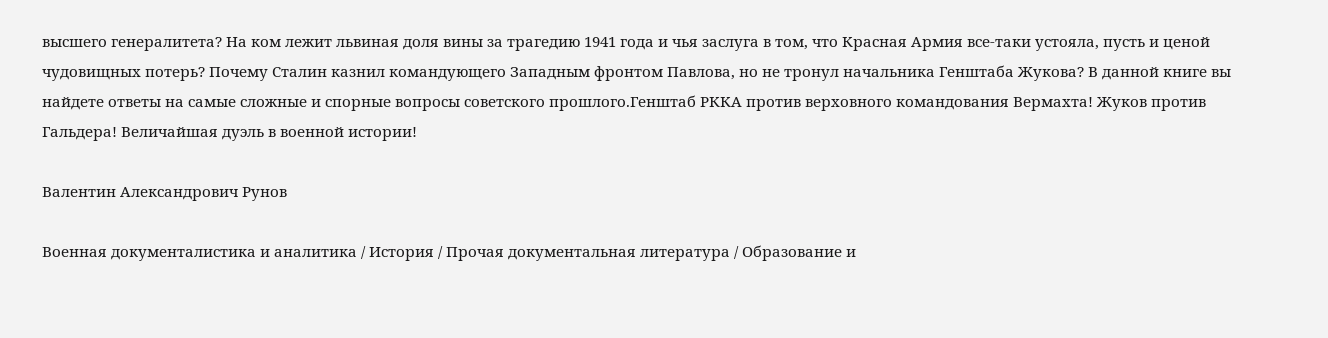высшего генералитета? На ком лежит львиная доля вины за трагедию 1941 года и чья заслуга в том, что Красная Армия все-таки устояла, пусть и ценой чудовищных потерь? Почему Сталин казнил командующего Западным фронтом Павлова, но не тронул начальника Генштаба Жукова? В данной книге вы найдете ответы на самые сложные и спорные вопросы советского прошлого.Генштаб РККА против верховного командования Вермахта! Жуков против Гальдера! Величайшая дуэль в военной истории!

Валентин Александрович Рунов

Военная документалистика и аналитика / История / Прочая документальная литература / Образование и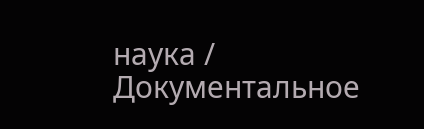наука / Документальное